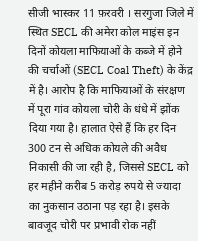सीजी भास्कर 11 फ़रवरी । सरगुजा जिले में स्थित SECL की अमेरा कोल माइंस इन दिनों कोयला माफियाओं के कब्जे में होने की चर्चाओं (SECL Coal Theft) के केंद्र में है। आरोप है कि माफियाओं के संरक्षण में पूरा गांव कोयला चोरी के धंधे में झोंक दिया गया है। हालात ऐसे हैं कि हर दिन 300 टन से अधिक कोयले की अवैध निकासी की जा रही है, जिससे SECL को हर महीने करीब 5 करोड़ रुपये से ज्यादा का नुकसान उठाना पड़ रहा है। इसके बावजूद चोरी पर प्रभावी रोक नहीं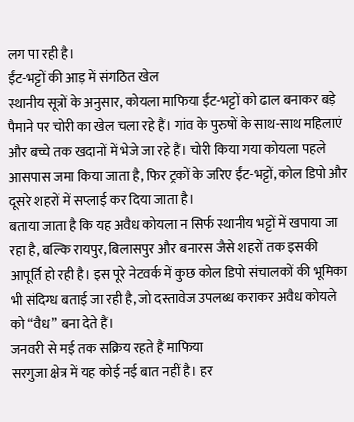लग पा रही है।
ईंट-भट्टों की आड़ में संगठित खेल
स्थानीय सूत्रों के अनुसार, कोयला माफिया ईंट-भट्टों को ढाल बनाकर बड़े पैमाने पर चोरी का खेल चला रहे हैं। गांव के पुरुषों के साथ-साथ महिलाएं और बच्चे तक खदानों में भेजे जा रहे हैं। चोरी किया गया कोयला पहले आसपास जमा किया जाता है, फिर ट्रकों के जरिए ईंट-भट्टों, कोल डिपो और दूसरे शहरों में सप्लाई कर दिया जाता है।
बताया जाता है कि यह अवैध कोयला न सिर्फ स्थानीय भट्टों में खपाया जा रहा है, बल्कि रायपुर, बिलासपुर और बनारस जैसे शहरों तक इसकी आपूर्ति हो रही है। इस पूरे नेटवर्क में कुछ कोल डिपो संचालकों की भूमिका भी संदिग्ध बताई जा रही है, जो दस्तावेज उपलब्ध कराकर अवैध कोयले को “वैध” बना देते हैं।
जनवरी से मई तक सक्रिय रहते हैं माफिया
सरगुजा क्षेत्र में यह कोई नई बात नहीं है। हर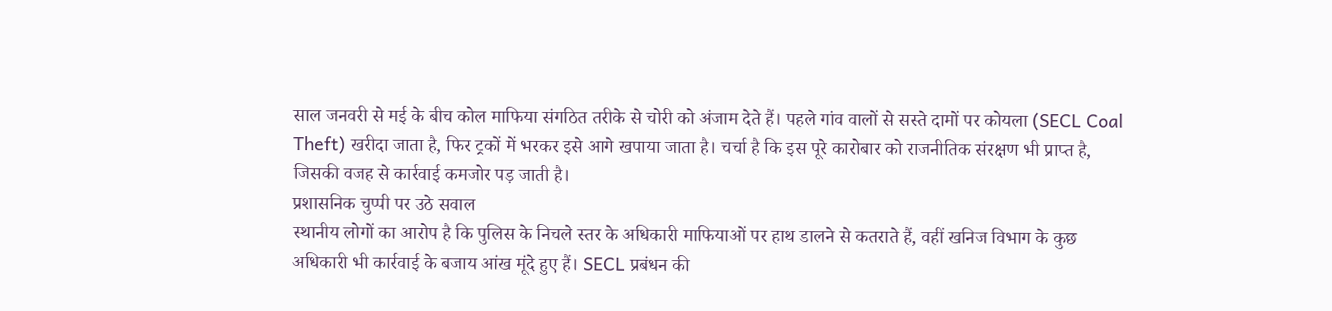साल जनवरी से मई के बीच कोल माफिया संगठित तरीके से चोरी को अंजाम देते हैं। पहले गांव वालों से सस्ते दामों पर कोयला (SECL Coal Theft) खरीदा जाता है, फिर ट्रकों में भरकर इसे आगे खपाया जाता है। चर्चा है कि इस पूरे कारोबार को राजनीतिक संरक्षण भी प्राप्त है, जिसकी वजह से कार्रवाई कमजोर पड़ जाती है।
प्रशासनिक चुप्पी पर उठे सवाल
स्थानीय लोगों का आरोप है कि पुलिस के निचले स्तर के अधिकारी माफियाओं पर हाथ डालने से कतराते हैं, वहीं खनिज विभाग के कुछ अधिकारी भी कार्रवाई के बजाय आंख मूंदे हुए हैं। SECL प्रबंधन की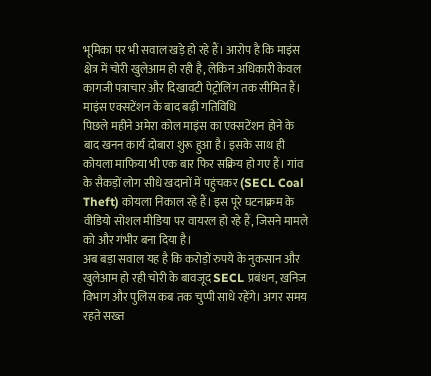भूमिका पर भी सवाल खड़े हो रहे हैं। आरोप है कि माइंस क्षेत्र में चोरी खुलेआम हो रही है, लेकिन अधिकारी केवल कागजी पत्राचार और दिखावटी पेट्रोलिंग तक सीमित हैं।
माइंस एक्सटेंशन के बाद बढ़ी गतिविधि
पिछले महीने अमेरा कोल माइंस का एक्सटेंशन होने के बाद खनन कार्य दोबारा शुरू हुआ है। इसके साथ ही कोयला माफिया भी एक बार फिर सक्रिय हो गए हैं। गांव के सैकड़ों लोग सीधे खदानों में पहुंचकर (SECL Coal Theft) कोयला निकाल रहे हैं। इस पूरे घटनाक्रम के वीडियो सोशल मीडिया पर वायरल हो रहे हैं, जिसने मामले को और गंभीर बना दिया है।
अब बड़ा सवाल यह है कि करोड़ों रुपये के नुकसान और खुलेआम हो रही चोरी के बावजूद SECL प्रबंधन, खनिज विभाग और पुलिस कब तक चुप्पी साधे रहेंगे। अगर समय रहते सख्त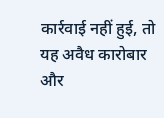कार्रवाई नहीं हुई, तो यह अवैध कारोबार और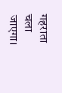गहराता चला जाएगा।